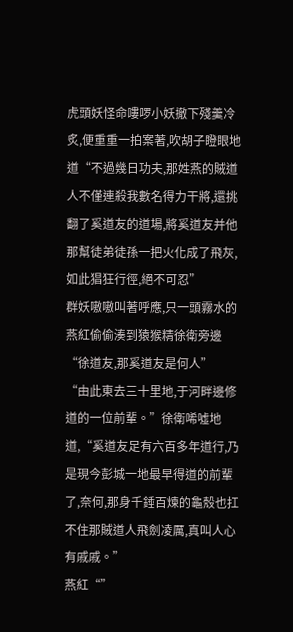虎頭妖怪命嘍啰小妖撤下殘羹冷炙,便重重一拍案著,吹胡子瞪眼地道“不過幾日功夫,那姓燕的賊道人不僅連殺我數名得力干將,還挑翻了奚道友的道場,將奚道友并他那幫徒弟徒孫一把火化成了飛灰,如此猖狂行徑,絕不可忍”
群妖嗷嗷叫著呼應,只一頭霧水的燕紅偷偷湊到猿猴精徐衛旁邊“徐道友,那奚道友是何人”
“由此東去三十里地,于河畔邊修道的一位前輩。”徐衛唏噓地道,“奚道友足有六百多年道行,乃是現今彭城一地最早得道的前輩了,奈何,那身千錘百煉的龜殼也扛不住那賊道人飛劍凌厲,真叫人心有戚戚。”
燕紅“”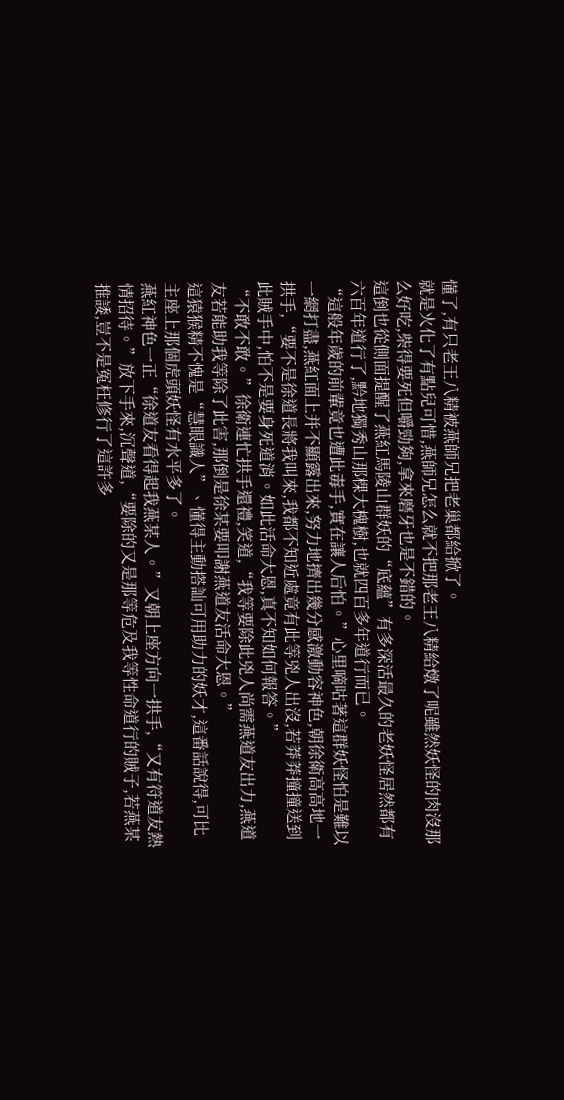懂了,有只老王八精被燕師兄把老巢都給掀了。
就是火化了有點兒可惜,燕師兄怎么就不把那老王八精給燉了呢雖然妖怪的肉沒那么好吃,柴得要死但嚼勁夠,拿來磨牙也是不錯的。
這倒也從側面提醒了燕紅馬陵山群妖的“底蘊”有多深活最久的老妖怪居然都有六百年道行了,黔地獨秀山那棵大槐樹,也就四百多年道行而已。
“這般年歲的前輩竟也遭此毒手,實在讓人后怕。”心里嘀咕著這群妖怪怕是難以一網打盡,燕紅面上并不顯露出來,努力地擠出幾分感激動容神色,朝徐衛高高地一拱手,“要不是徐道長將我叫來,我都不知近處竟有此等兇人出沒,若莽莽撞撞送到此賊手中,怕不是要身死道消。如此活命大恩,真不知如何報答。”
“不敢不敢。”徐衛連忙拱手還禮,笑道,“我等要除此兇人尚需燕道友出力,燕道友若能助我等除了此害,那倒是徐某要叩謝燕道友活命大恩。”
這猿猴精不愧是“慧眼識人”、懂得主動搭訕可用助力的妖才,這番話說得,可比主座上那個虎頭妖怪有水平多了。
燕紅神色一正“徐道友看得起我燕某人。”又朝上座方向一拱手,“又有符道友熱情招待。”放下手來,沉聲道,“要除的又是那等危及我等性命道行的賊子,若燕某推諉,豈不是冤枉修行了這許多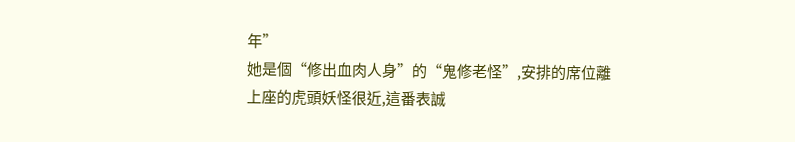年”
她是個“修出血肉人身”的“鬼修老怪”,安排的席位離上座的虎頭妖怪很近,這番表誠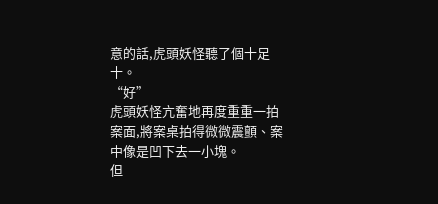意的話,虎頭妖怪聽了個十足十。
“好”
虎頭妖怪亢奮地再度重重一拍案面,將案桌拍得微微震顫、案中像是凹下去一小塊。
但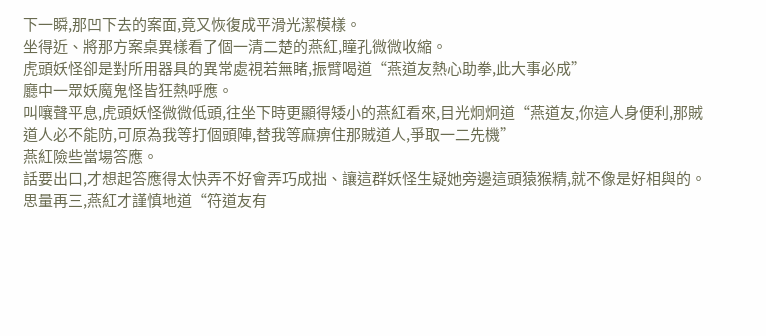下一瞬,那凹下去的案面,竟又恢復成平滑光潔模樣。
坐得近、將那方案桌異樣看了個一清二楚的燕紅,瞳孔微微收縮。
虎頭妖怪卻是對所用器具的異常處視若無睹,振臂喝道“燕道友熱心助拳,此大事必成”
廳中一眾妖魔鬼怪皆狂熱呼應。
叫嚷聲平息,虎頭妖怪微微低頭,往坐下時更顯得矮小的燕紅看來,目光炯炯道“燕道友,你這人身便利,那賊道人必不能防,可原為我等打個頭陣,替我等麻痹住那賊道人,爭取一二先機”
燕紅險些當場答應。
話要出口,才想起答應得太快弄不好會弄巧成拙、讓這群妖怪生疑她旁邊這頭猿猴精,就不像是好相與的。
思量再三,燕紅才謹慎地道“符道友有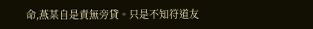命,燕某自是責無旁貸。只是不知符道友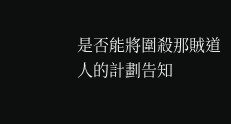是否能將圍殺那賊道人的計劃告知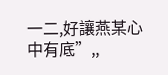一二,好讓燕某心中有底”,,